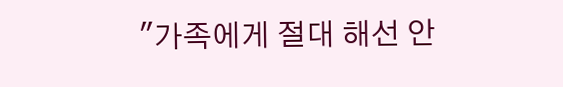"가족에게 절대 해선 안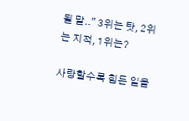될 말.." 3위는 탓, 2위는 지적, 1위는?

사랑할수록 힘든 일을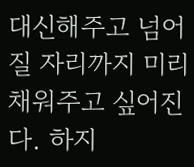대신해주고 넘어질 자리까지 미리 채워주고 싶어진다. 하지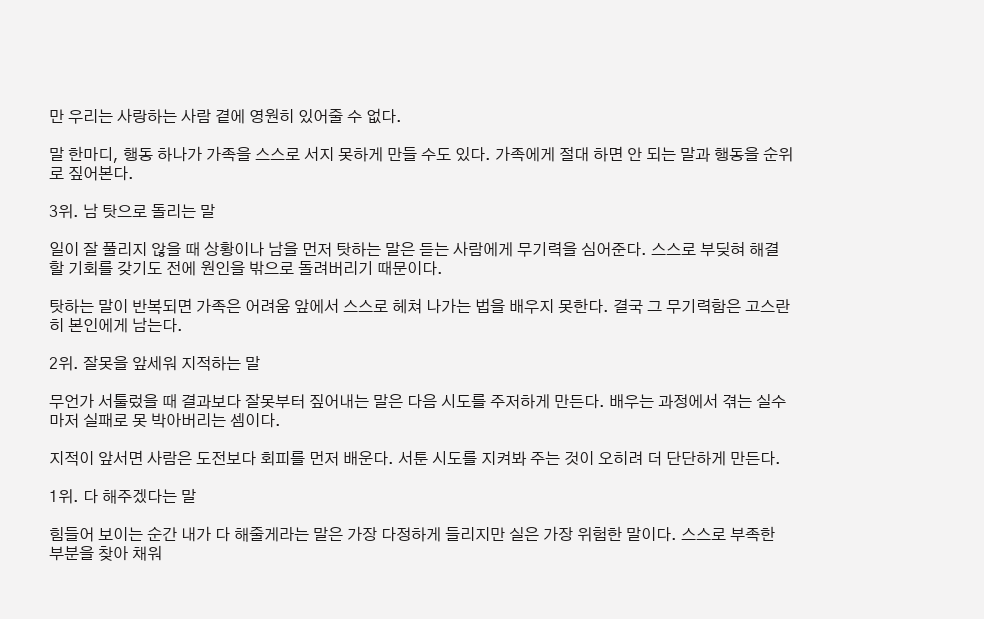만 우리는 사랑하는 사람 곁에 영원히 있어줄 수 없다.

말 한마디, 행동 하나가 가족을 스스로 서지 못하게 만들 수도 있다. 가족에게 절대 하면 안 되는 말과 행동을 순위로 짚어본다.

3위. 남 탓으로 돌리는 말

일이 잘 풀리지 않을 때 상황이나 남을 먼저 탓하는 말은 듣는 사람에게 무기력을 심어준다. 스스로 부딪혀 해결할 기회를 갖기도 전에 원인을 밖으로 돌려버리기 때문이다.

탓하는 말이 반복되면 가족은 어려움 앞에서 스스로 헤쳐 나가는 법을 배우지 못한다. 결국 그 무기력함은 고스란히 본인에게 남는다.

2위. 잘못을 앞세워 지적하는 말

무언가 서툴렀을 때 결과보다 잘못부터 짚어내는 말은 다음 시도를 주저하게 만든다. 배우는 과정에서 겪는 실수마저 실패로 못 박아버리는 셈이다.

지적이 앞서면 사람은 도전보다 회피를 먼저 배운다. 서툰 시도를 지켜봐 주는 것이 오히려 더 단단하게 만든다.

1위. 다 해주겠다는 말

힘들어 보이는 순간 내가 다 해줄게라는 말은 가장 다정하게 들리지만 실은 가장 위험한 말이다. 스스로 부족한 부분을 찾아 채워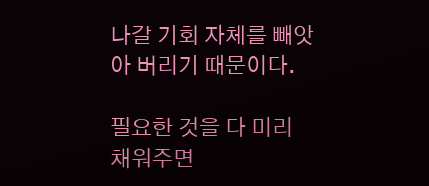나갈 기회 자체를 빼앗아 버리기 때문이다.

필요한 것을 다 미리 채워주면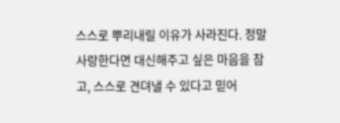스스로 뿌리내릴 이유가 사라진다. 정말 사랑한다면 대신해주고 싶은 마음을 참고, 스스로 견뎌낼 수 있다고 믿어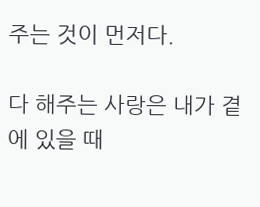주는 것이 먼저다.

다 해주는 사랑은 내가 곁에 있을 때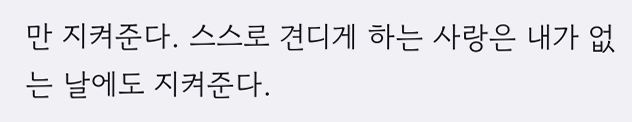만 지켜준다. 스스로 견디게 하는 사랑은 내가 없는 날에도 지켜준다.